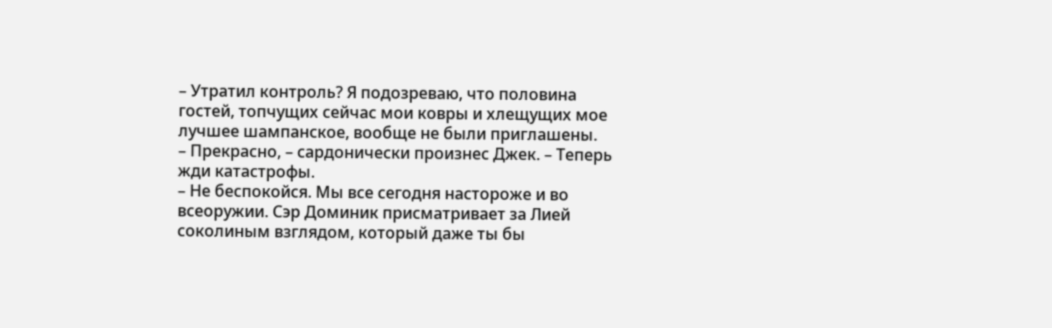– Утратил контроль? Я подозреваю, что половина гостей, топчущих сейчас мои ковры и хлещущих мое лучшее шампанское, вообще не были приглашены.
– Прекрасно, – сардонически произнес Джек. – Теперь жди катастрофы.
– Не беспокойся. Мы все сегодня настороже и во всеоружии. Сэр Доминик присматривает за Лией соколиным взглядом, который даже ты бы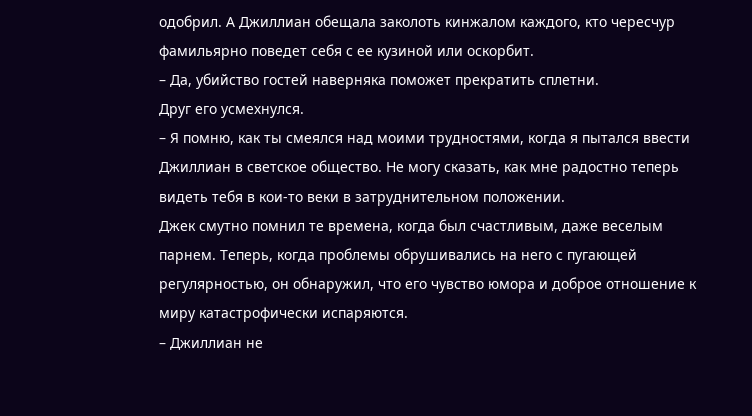одобрил. А Джиллиан обещала заколоть кинжалом каждого, кто чересчур фамильярно поведет себя с ее кузиной или оскорбит.
– Да, убийство гостей наверняка поможет прекратить сплетни.
Друг его усмехнулся.
– Я помню, как ты смеялся над моими трудностями, когда я пытался ввести Джиллиан в светское общество. Не могу сказать, как мне радостно теперь видеть тебя в кои-то веки в затруднительном положении.
Джек смутно помнил те времена, когда был счастливым, даже веселым парнем. Теперь, когда проблемы обрушивались на него с пугающей регулярностью, он обнаружил, что его чувство юмора и доброе отношение к миру катастрофически испаряются.
– Джиллиан не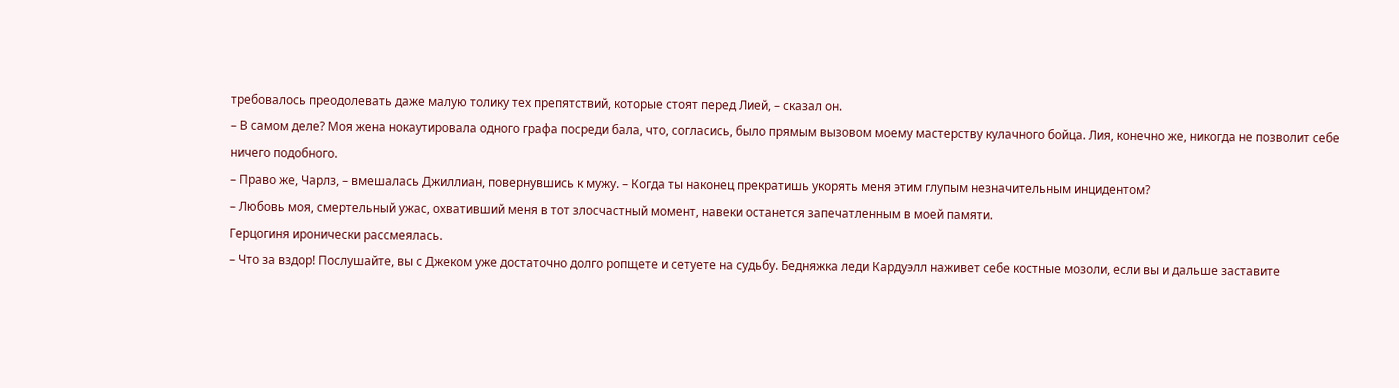требовалось преодолевать даже малую толику тех препятствий, которые стоят перед Лией, – сказал он.
– В самом деле? Моя жена нокаутировала одного графа посреди бала, что, согласись, было прямым вызовом моему мастерству кулачного бойца. Лия, конечно же, никогда не позволит себе ничего подобного.
– Право же, Чарлз, – вмешалась Джиллиан, повернувшись к мужу. – Когда ты наконец прекратишь укорять меня этим глупым незначительным инцидентом?
– Любовь моя, смертельный ужас, охвативший меня в тот злосчастный момент, навеки останется запечатленным в моей памяти.
Герцогиня иронически рассмеялась.
– Что за вздор! Послушайте, вы с Джеком уже достаточно долго ропщете и сетуете на судьбу. Бедняжка леди Кардуэлл наживет себе костные мозоли, если вы и дальше заставите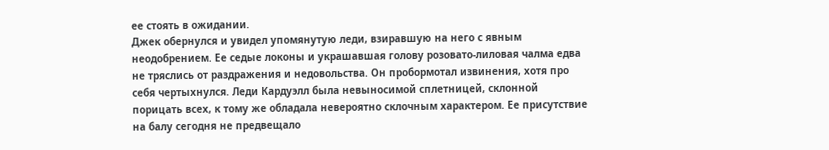ее стоять в ожидании.
Джек обернулся и увидел упомянутую леди, взиравшую на него с явным неодобрением. Ее седые локоны и украшавшая голову розовато-лиловая чалма едва не тряслись от раздражения и недовольства. Он пробормотал извинения, хотя про себя чертыхнулся. Леди Кардуэлл была невыносимой сплетницей, склонной порицать всех, к тому же обладала невероятно склочным характером. Ее присутствие на балу сегодня не предвещало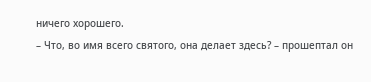ничего хорошего.
– Что, во имя всего святого, она делает здесь? – прошептал он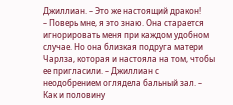Джиллиан. – Это же настоящий дракон!
– Поверь мне, я это знаю. Она старается игнорировать меня при каждом удобном случае. Но она близкая подруга матери Чарлза, которая и настояла на том, чтобы ее пригласили. – Джиллиан с неодобрением оглядела бальный зал. – Как и половину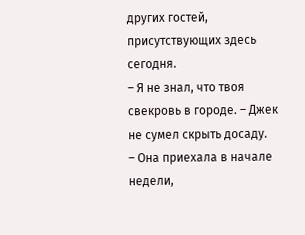других гостей, присутствующих здесь сегодня.
– Я не знал, что твоя свекровь в городе. – Джек не сумел скрыть досаду.
– Она приехала в начале недели,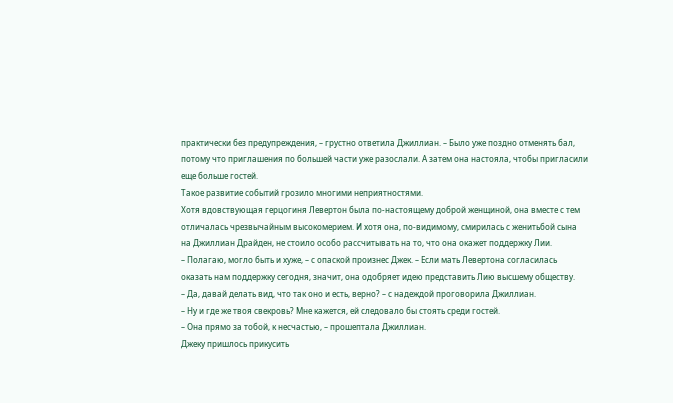практически без предупреждения, – грустно ответила Джиллиан. – Было уже поздно отменять бал, потому что приглашения по большей части уже разослали. А затем она настояла, чтобы пригласили еще больше гостей.
Такое развитие событий грозило многими неприятностями.
Хотя вдовствующая герцогиня Левертон была по-настоящему доброй женщиной, она вместе с тем отличалась чрезвычайным высокомерием. И хотя она, по-видимому, смирилась с женитьбой сына на Джиллиан Драйден, не стоило особо рассчитывать на то, что она окажет поддержку Лии.
– Полагаю, могло быть и хуже, – с опаской произнес Джек. – Если мать Левертона согласилась оказать нам поддержку сегодня, значит, она одобряет идею представить Лию высшему обществу.
– Да, давай делать вид, что так оно и есть, верно? – с надеждой проговорила Джиллиан.
– Ну и где же твоя свекровь? Мне кажется, ей следовало бы стоять среди гостей.
– Она прямо за тобой, к несчастью, – прошептала Джиллиан.
Джеку пришлось прикусить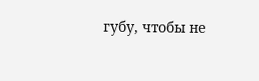губу, чтобы не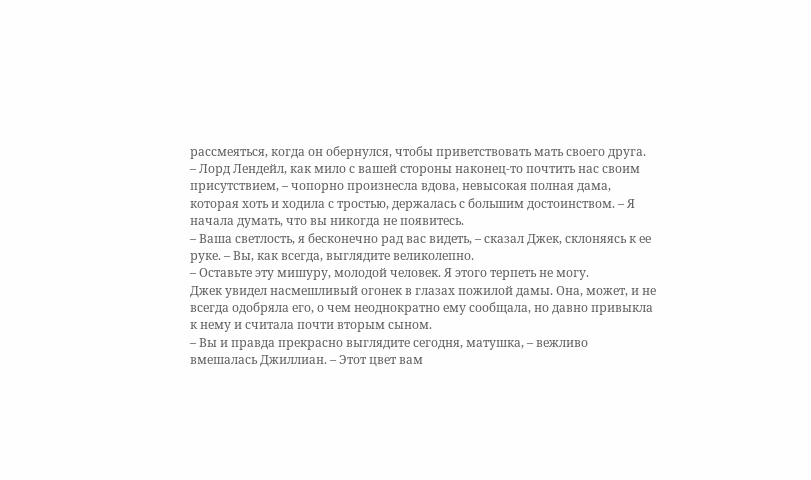рассмеяться, когда он обернулся, чтобы приветствовать мать своего друга.
– Лорд Лендейл, как мило с вашей стороны наконец-то почтить нас своим присутствием, – чопорно произнесла вдова, невысокая полная дама, которая хоть и ходила с тростью, держалась с большим достоинством. – Я начала думать, что вы никогда не появитесь.
– Ваша светлость, я бесконечно рад вас видеть, – сказал Джек, склоняясь к ее руке. – Вы, как всегда, выглядите великолепно.
– Оставьте эту мишуру, молодой человек. Я этого терпеть не могу.
Джек увидел насмешливый огонек в глазах пожилой дамы. Она, может, и не всегда одобряла его, о чем неоднократно ему сообщала, но давно привыкла к нему и считала почти вторым сыном.
– Вы и правда прекрасно выглядите сегодня, матушка, – вежливо вмешалась Джиллиан. – Этот цвет вам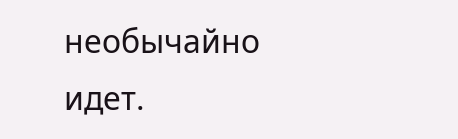необычайно идет.